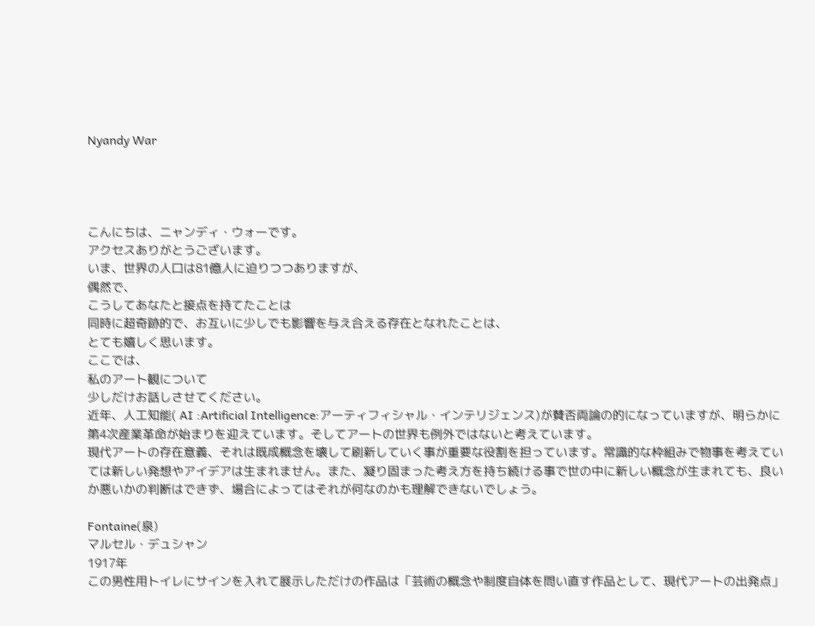Nyandy War




こんにちは、ニャンディ・ウォーです。
アクセスありがとうございます。
いま、世界の人口は81億人に迫りつつありますが、
偶然で、
こうしてあなたと接点を持てたことは
同時に超奇跡的で、お互いに少しでも影響を与え合える存在となれたことは、
とても嬉しく思います。
ここでは、
私のアート観について
少しだけお話しさせてください。
近年、人工知能( AI :Artificial Intelligence:アーティフィシャル・インテリジェンス)が賛否両論の的になっていますが、明らかに第4次産業革命が始まりを迎えています。そしてアートの世界も例外ではないと考えています。
現代アートの存在意義、それは既成概念を壊して刷新していく事が重要な役割を担っています。常識的な枠組みで物事を考えていては新しい発想やアイデアは生まれません。また、凝り固まった考え方を持ち続ける事で世の中に新しい概念が生まれても、良いか悪いかの判断はできず、場合によってはそれが何なのかも理解できないでしょう。

Fontaine(泉)
マルセル・デュシャン
1917年
この男性用トイレにサインを入れて展示しただけの作品は「芸術の概念や制度自体を問い直す作品として、現代アートの出発点」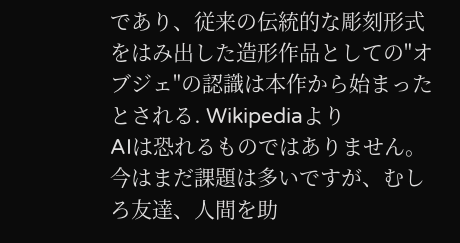であり、従来の伝統的な彫刻形式をはみ出した造形作品としての"オブジェ"の認識は本作から始まったとされる. Wikipediaより
AIは恐れるものではありません。
今はまだ課題は多いですが、むしろ友達、人間を助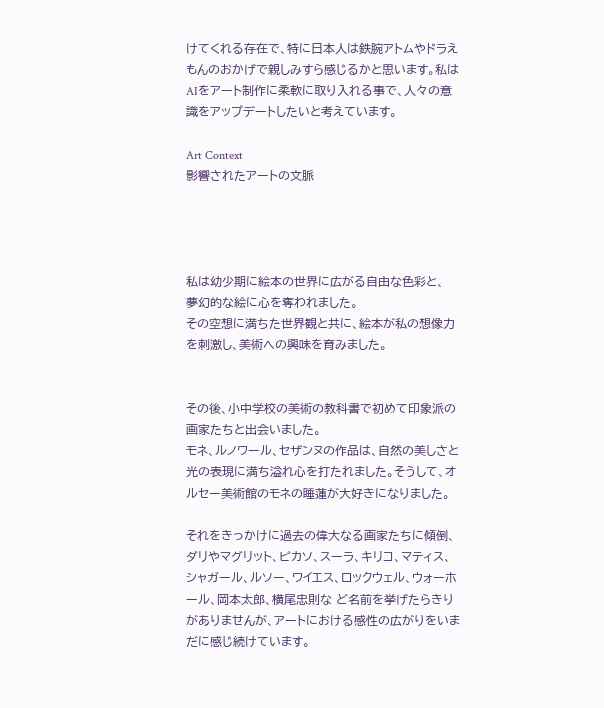けてくれる存在で、特に日本人は鉄腕アトムやドラえもんのおかげで親しみすら感じるかと思います。私はAIをアート制作に柔軟に取り入れる事で、人々の意識をアップデートしたいと考えています。

Art Context
影響されたアートの文脈




私は幼少期に絵本の世界に広がる自由な色彩と、
夢幻的な絵に心を奪われました。
その空想に満ちた世界観と共に、絵本が私の想像力を刺激し、美術への興味を育みました。


その後、小中学校の美術の教科書で初めて印象派の画家たちと出会いました。
モネ、ルノワール、セザンヌの作品は、自然の美しさと光の表現に満ち溢れ心を打たれました。そうして、オルセー美術館のモネの睡蓮が大好きになりました。

それをきっかけに過去の偉大なる画家たちに傾倒、ダリやマグリット、ピカソ、スーラ、キリコ、マティス、シャガール、ルソー、ワイエス、ロックウェル、ウォーホール、岡本太郎、横尾忠則な ど名前を挙げたらきりがありませんが、アートにおける感性の広がりをいまだに感じ続けています。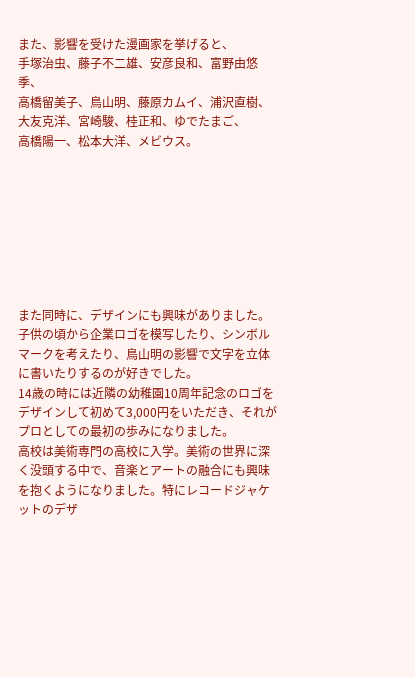また、影響を受けた漫画家を挙げると、
手塚治虫、藤子不二雄、安彦良和、富野由悠季、
高橋留美子、鳥山明、藤原カムイ、浦沢直樹、
大友克洋、宮崎駿、桂正和、ゆでたまご、
高橋陽一、松本大洋、メビウス。








また同時に、デザインにも興味がありました。子供の頃から企業ロゴを模写したり、シンボルマークを考えたり、鳥山明の影響で文字を立体に書いたりするのが好きでした。
14歳の時には近隣の幼稚園10周年記念のロゴをデザインして初めて3,000円をいただき、それがプロとしての最初の歩みになりました。
高校は美術専門の高校に入学。美術の世界に深く没頭する中で、音楽とアートの融合にも興味を抱くようになりました。特にレコードジャケットのデザ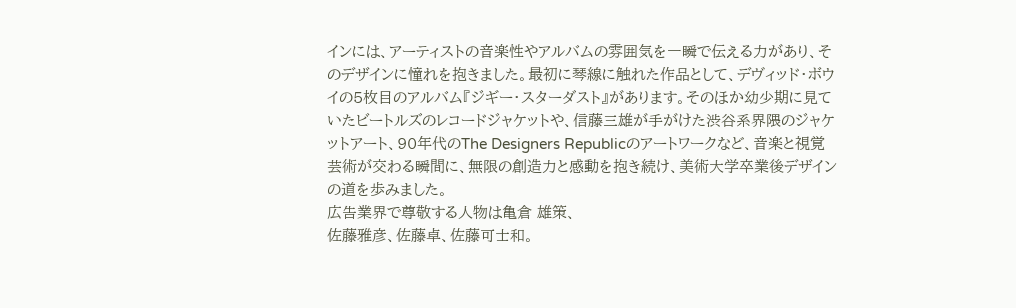インには、アーティストの音楽性やアルバムの雰囲気を一瞬で伝える力があり、そのデザインに憧れを抱きました。最初に琴線に触れた作品として、デヴィッド・ボウイの5枚目のアルバム『ジギー・スターダスト』があります。そのほか幼少期に見ていたビートルズのレコードジャケットや、信藤三雄が手がけた渋谷系界隈のジャケットアート、90年代のThe Designers Republicのアートワークなど、音楽と視覚芸術が交わる瞬間に、無限の創造力と感動を抱き続け、美術大学卒業後デザインの道を歩みました。
広告業界で尊敬する人物は亀倉 雄策、
佐藤雅彦、佐藤卓、佐藤可士和。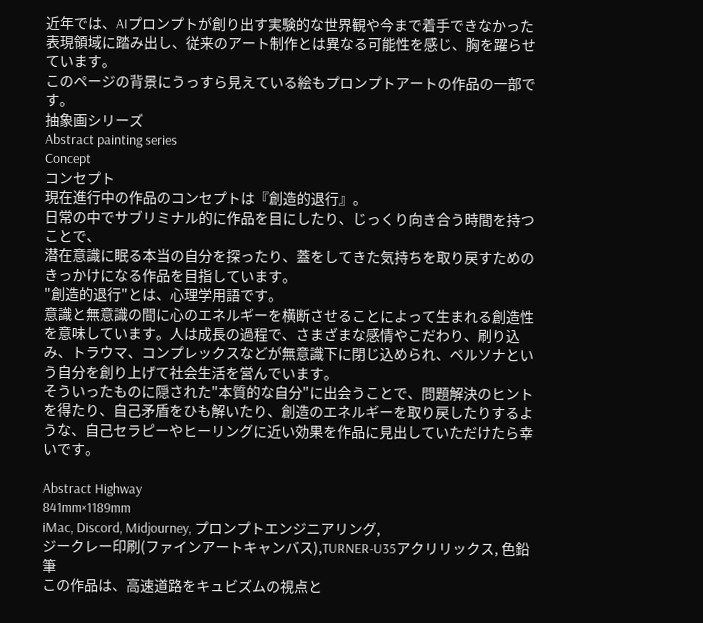近年では、AIプロンプトが創り出す実験的な世界観や今まで着手できなかった表現領域に踏み出し、従来のアート制作とは異なる可能性を感じ、胸を躍らせています。
このページの背景にうっすら見えている絵もプロンプトアートの作品の一部です。
抽象画シリーズ
Abstract painting series
Concept
コンセプト
現在進行中の作品のコンセプトは『創造的退行』。
日常の中でサブリミナル的に作品を目にしたり、じっくり向き合う時間を持つことで、
潜在意識に眠る本当の自分を探ったり、蓋をしてきた気持ちを取り戻すためのきっかけになる作品を目指しています。
"創造的退行"とは、心理学用語です。
意識と無意識の間に心のエネルギーを横断させることによって生まれる創造性を意味しています。人は成長の過程で、さまざまな感情やこだわり、刷り込み、トラウマ、コンプレックスなどが無意識下に閉じ込められ、ペルソナという自分を創り上げて社会生活を営んでいます。
そういったものに隠された"本質的な自分"に出会うことで、問題解決のヒントを得たり、自己矛盾をひも解いたり、創造のエネルギーを取り戻したりするような、自己セラピーやヒーリングに近い効果を作品に見出していただけたら幸いです。

Abstract Highway
841mm×1189mm
iMac, Discord, Midjourney, プロンプトエンジニアリング,
ジークレー印刷(ファインアートキャンバス),TURNER-U35アクリリックス, 色鉛筆
この作品は、高速道路をキュビズムの視点と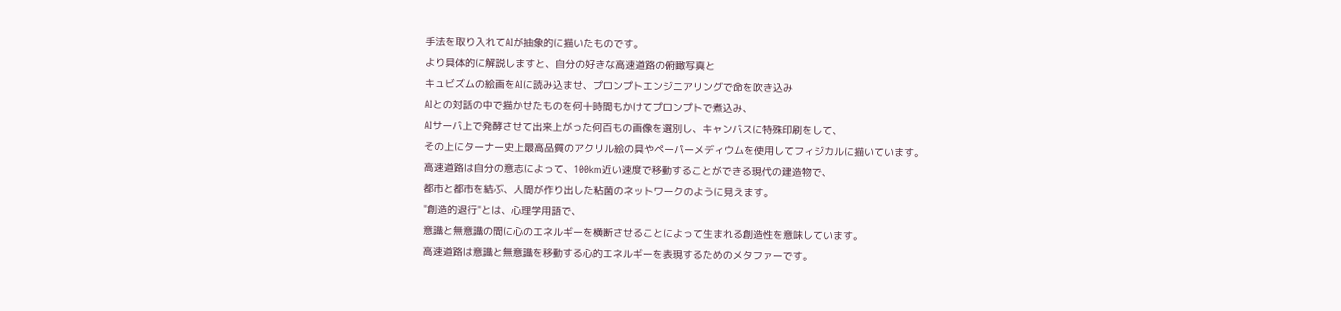手法を取り入れてAIが抽象的に描いたものです。
より具体的に解説しますと、自分の好きな高速道路の俯瞰写真と
キュビズムの絵画をAIに読み込ませ、プロンプトエンジニアリングで命を吹き込み
AIとの対話の中で描かせたものを何十時間もかけてプロンプトで煮込み、
AIサーバ上で発酵させて出来上がった何百もの画像を選別し、キャンバスに特殊印刷をして、
その上にターナー史上最高品質のアクリル絵の具やペーパーメディウムを使用してフィジカルに描いています。
高速道路は自分の意志によって、100km近い速度で移動することができる現代の建造物で、
都市と都市を結ぶ、人間が作り出した粘菌のネットワークのように見えます。
"創造的退行"とは、心理学用語で、
意識と無意識の間に心のエネルギーを横断させることによって生まれる創造性を意味しています。
高速道路は意識と無意識を移動する心的エネルギーを表現するためのメタファーです。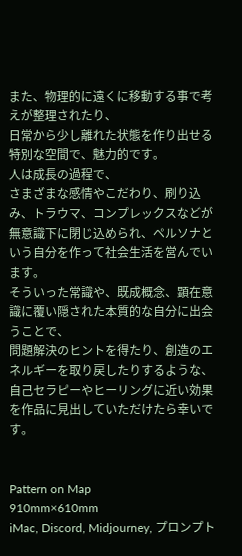また、物理的に遠くに移動する事で考えが整理されたり、
日常から少し離れた状態を作り出せる特別な空間で、魅力的です。
人は成長の過程で、
さまざまな感情やこだわり、刷り込み、トラウマ、コンプレックスなどが
無意識下に閉じ込められ、ペルソナという自分を作って社会生活を営んでいます。
そういった常識や、既成概念、顕在意識に覆い隠された本質的な自分に出会うことで、
問題解決のヒントを得たり、創造のエネルギーを取り戻したりするような、
自己セラピーやヒーリングに近い効果を作品に見出していただけたら幸いです。


Pattern on Map
910mm×610mm
iMac, Discord, Midjourney, プロンプト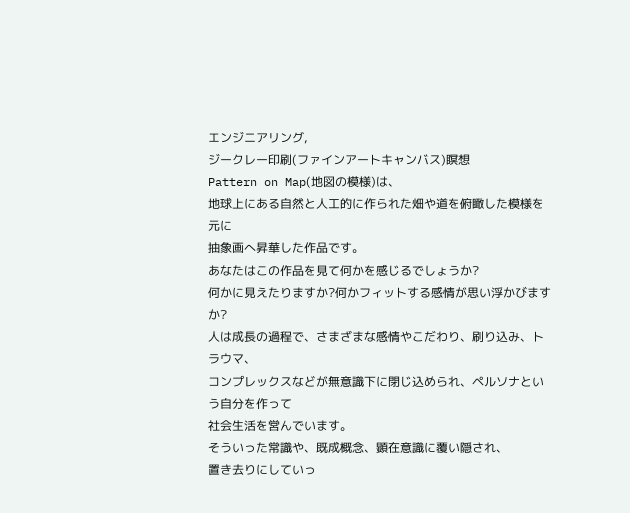エンジニアリング,
ジークレー印刷(ファインアートキャンバス)瞑想
Pattern on Map(地図の模様)は、
地球上にある自然と人工的に作られた畑や道を俯瞰した模様を元に
抽象画へ昇華した作品です。
あなたはこの作品を見て何かを感じるでしょうか?
何かに見えたりますか?何かフィットする感情が思い浮かびますか?
人は成長の過程で、さまざまな感情やこだわり、刷り込み、トラウマ、
コンプレックスなどが無意識下に閉じ込められ、ペルソナという自分を作って
社会生活を営んでいます。
そういった常識や、既成概念、顕在意識に覆い隠され、
置き去りにしていっ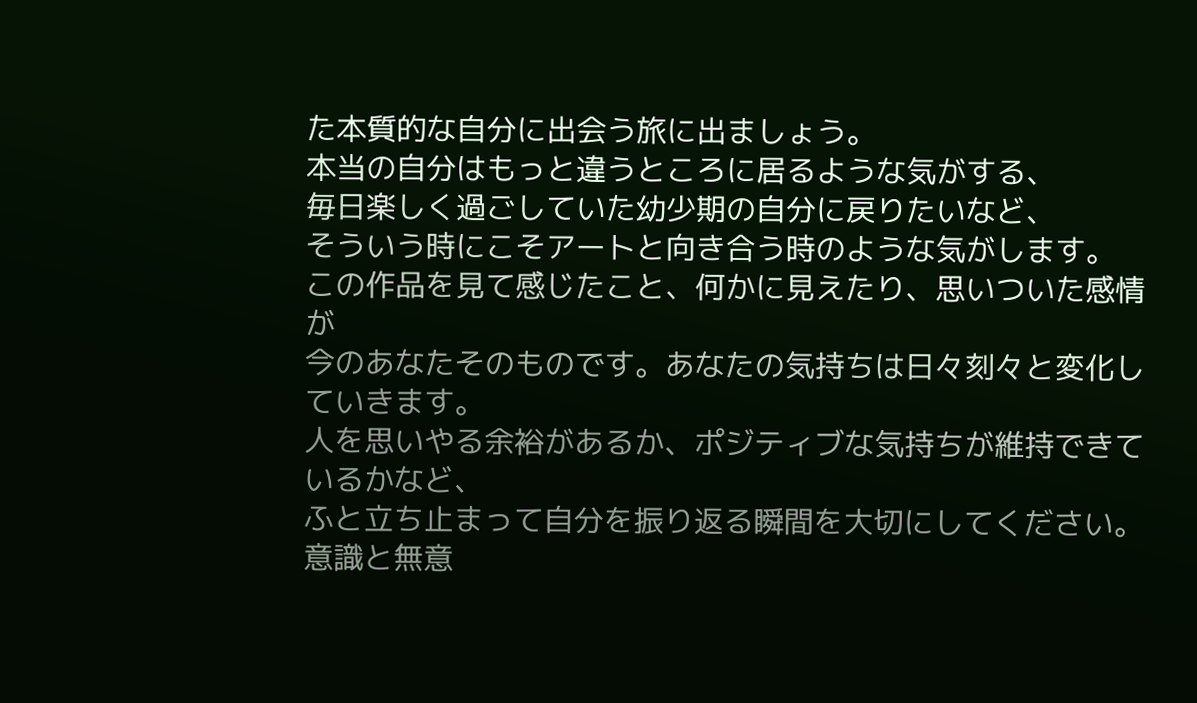た本質的な自分に出会う旅に出ましょう。
本当の自分はもっと違うところに居るような気がする、
毎日楽しく過ごしていた幼少期の自分に戻りたいなど、
そういう時にこそアートと向き合う時のような気がします。
この作品を見て感じたこと、何かに見えたり、思いついた感情が
今のあなたそのものです。あなたの気持ちは日々刻々と変化していきます。
人を思いやる余裕があるか、ポジティブな気持ちが維持できているかなど、
ふと立ち止まって自分を振り返る瞬間を大切にしてください。
意識と無意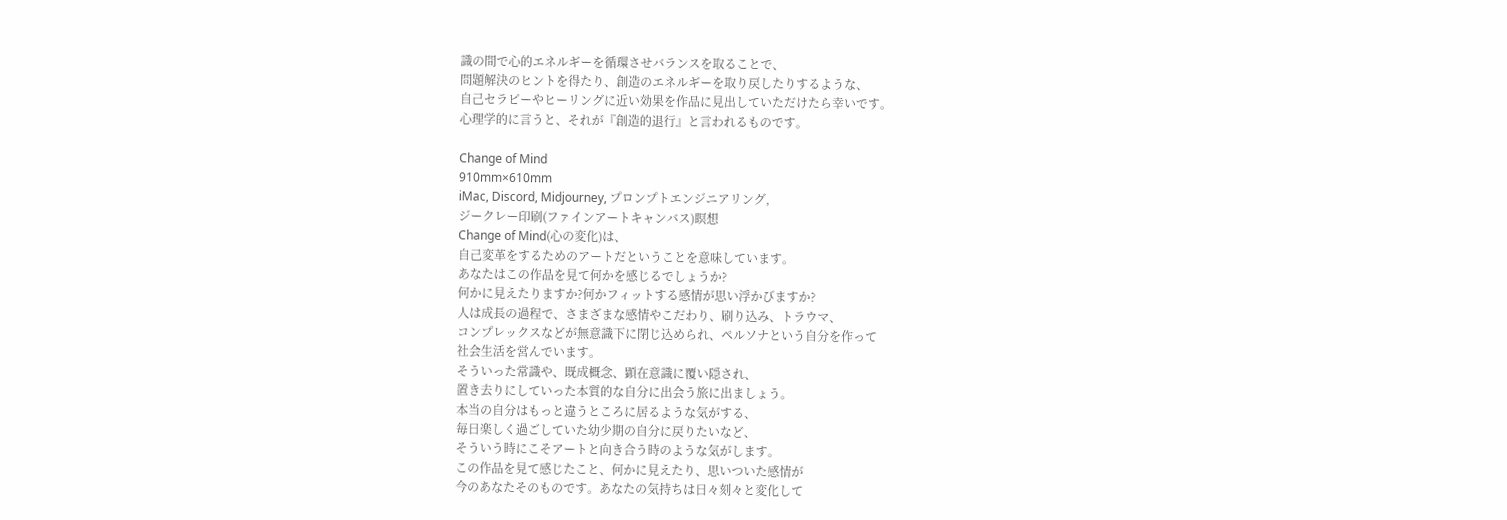識の間で心的エネルギーを循環させバランスを取ることで、
問題解決のヒントを得たり、創造のエネルギーを取り戻したりするような、
自己セラピーやヒーリングに近い効果を作品に見出していただけたら幸いです。
心理学的に言うと、それが『創造的退行』と言われるものです。

Change of Mind
910mm×610mm
iMac, Discord, Midjourney, プロンプトエンジニアリング,
ジークレー印刷(ファインアートキャンバス)瞑想
Change of Mind(心の変化)は、
自己変革をするためのアートだということを意味しています。
あなたはこの作品を見て何かを感じるでしょうか?
何かに見えたりますか?何かフィットする感情が思い浮かびますか?
人は成長の過程で、さまざまな感情やこだわり、刷り込み、トラウマ、
コンプレックスなどが無意識下に閉じ込められ、ペルソナという自分を作って
社会生活を営んでいます。
そういった常識や、既成概念、顕在意識に覆い隠され、
置き去りにしていった本質的な自分に出会う旅に出ましょう。
本当の自分はもっと違うところに居るような気がする、
毎日楽しく過ごしていた幼少期の自分に戻りたいなど、
そういう時にこそアートと向き合う時のような気がします。
この作品を見て感じたこと、何かに見えたり、思いついた感情が
今のあなたそのものです。あなたの気持ちは日々刻々と変化して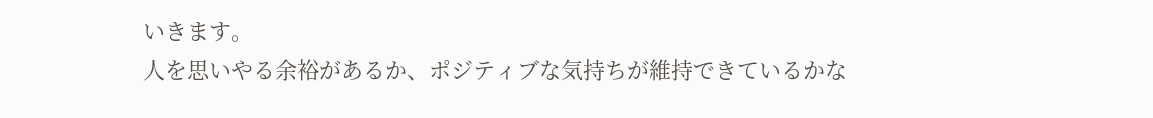いきます。
人を思いやる余裕があるか、ポジティブな気持ちが維持できているかな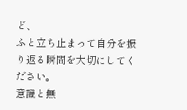ど、
ふと立ち止まって自分を振り返る瞬間を大切にしてください。
意識と無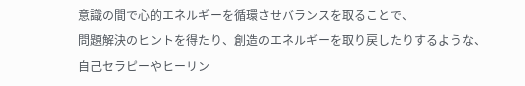意識の間で心的エネルギーを循環させバランスを取ることで、
問題解決のヒントを得たり、創造のエネルギーを取り戻したりするような、
自己セラピーやヒーリン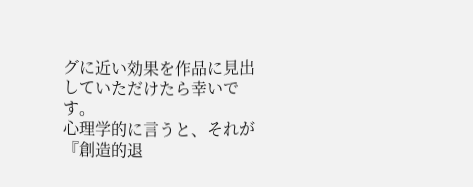グに近い効果を作品に見出していただけたら幸いです。
心理学的に言うと、それが『創造的退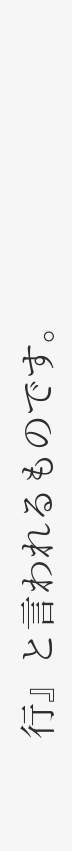行』と言われるものです。